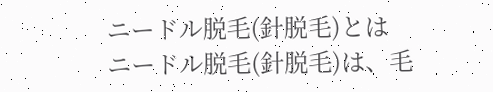ニードル脱毛(針脱毛)とは
ニードル脱毛(針脱毛)は、毛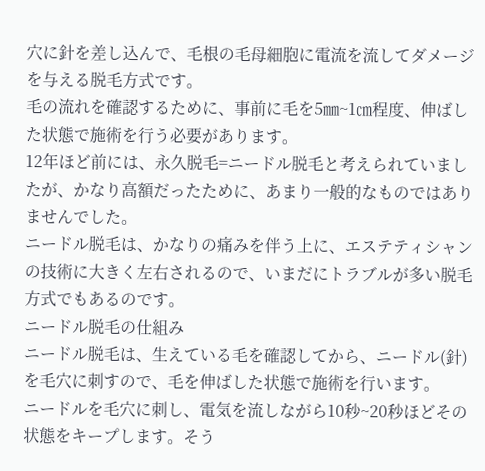穴に針を差し込んで、毛根の毛母細胞に電流を流してダメージを与える脱毛方式です。
毛の流れを確認するために、事前に毛を5㎜~1㎝程度、伸ばした状態で施術を行う必要があります。
12年ほど前には、永久脱毛=ニードル脱毛と考えられていましたが、かなり高額だったために、あまり一般的なものではありませんでした。
ニードル脱毛は、かなりの痛みを伴う上に、エステティシャンの技術に大きく左右されるので、いまだにトラブルが多い脱毛方式でもあるのです。
ニードル脱毛の仕組み
ニードル脱毛は、生えている毛を確認してから、ニードル(針)を毛穴に刺すので、毛を伸ばした状態で施術を行います。
ニードルを毛穴に刺し、電気を流しながら10秒~20秒ほどその状態をキープします。そう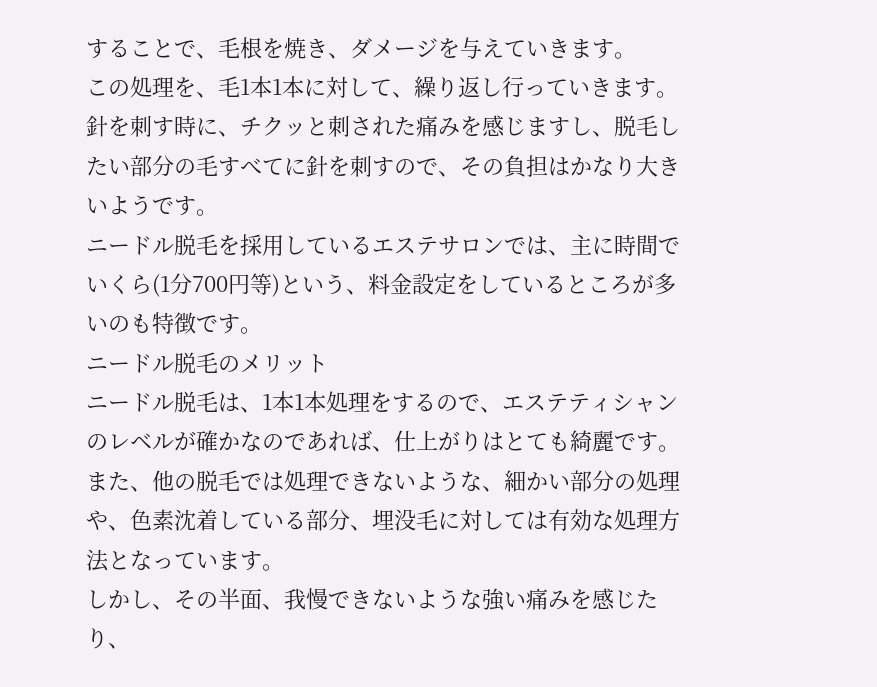することで、毛根を焼き、ダメージを与えていきます。
この処理を、毛1本1本に対して、繰り返し行っていきます。
針を刺す時に、チクッと刺された痛みを感じますし、脱毛したい部分の毛すべてに針を刺すので、その負担はかなり大きいようです。
ニードル脱毛を採用しているエステサロンでは、主に時間でいくら(1分700円等)という、料金設定をしているところが多いのも特徴です。
ニードル脱毛のメリット
ニードル脱毛は、1本1本処理をするので、エステティシャンのレベルが確かなのであれば、仕上がりはとても綺麗です。
また、他の脱毛では処理できないような、細かい部分の処理や、色素沈着している部分、埋没毛に対しては有効な処理方法となっています。
しかし、その半面、我慢できないような強い痛みを感じたり、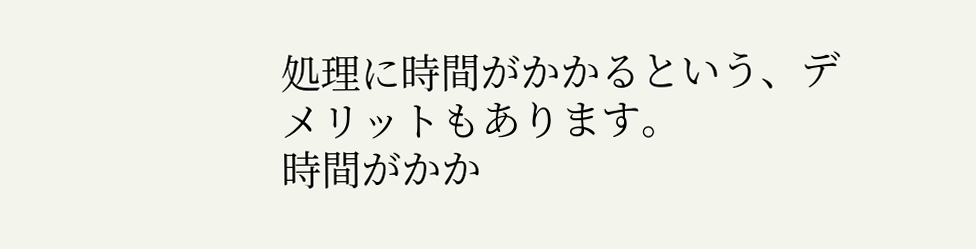処理に時間がかかるという、デメリットもあります。
時間がかか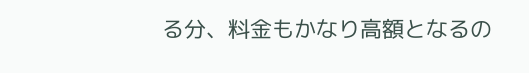る分、料金もかなり高額となるの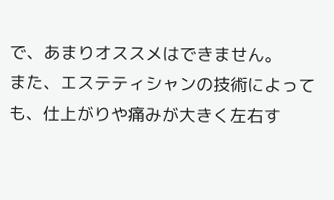で、あまりオススメはできません。
また、エステティシャンの技術によっても、仕上がりや痛みが大きく左右す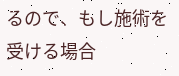るので、もし施術を受ける場合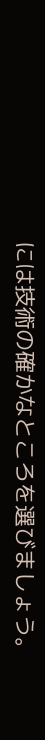には技術の確かなところを選びましょう。